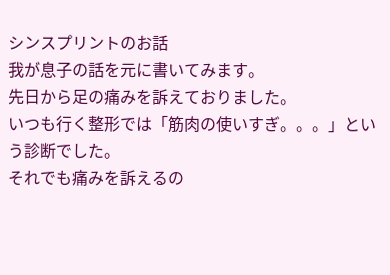シンスプリントのお話
我が息子の話を元に書いてみます。
先日から足の痛みを訴えておりました。
いつも行く整形では「筋肉の使いすぎ。。。」という診断でした。
それでも痛みを訴えるの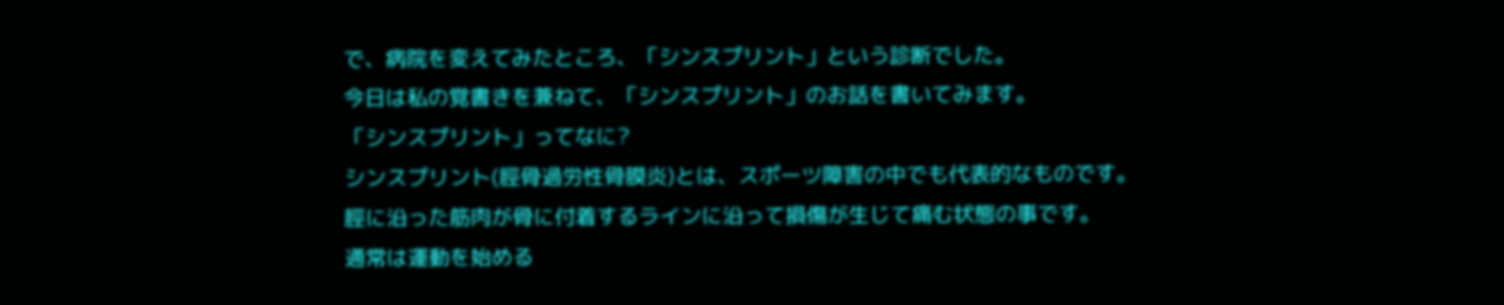で、病院を変えてみたところ、「シンスプリント」という診断でした。
今日は私の覚書きを兼ねて、「シンスプリント」のお話を書いてみます。
「シンスプリント」ってなに?
シンスプリント(脛骨過労性骨膜炎)とは、スポーツ障害の中でも代表的なものです。
脛に沿った筋肉が骨に付着するラインに沿って損傷が生じて痛む状態の事です。
通常は運動を始める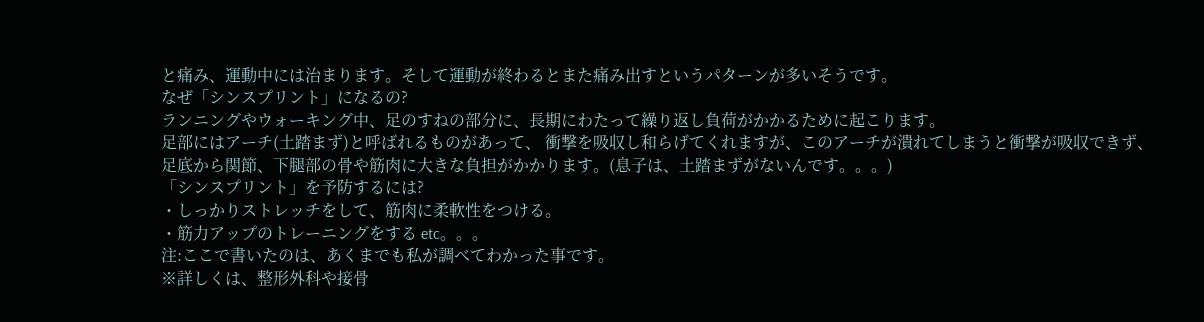と痛み、運動中には治まります。そして運動が終わるとまた痛み出すというパターンが多いそうです。
なぜ「シンスプリント」になるの?
ランニングやウォーキング中、足のすねの部分に、長期にわたって繰り返し負荷がかかるために起こります。
足部にはアーチ(土踏まず)と呼ばれるものがあって、 衝撃を吸収し和らげてくれますが、このアーチが潰れてしまうと衝撃が吸収できず、足底から関節、下腿部の骨や筋肉に大きな負担がかかります。(息子は、土踏まずがないんです。。。)
「シンスプリント」を予防するには?
・しっかりストレッチをして、筋肉に柔軟性をつける。
・筋力アップのトレーニングをする etc。。。
注:ここで書いたのは、あくまでも私が調べてわかった事です。
※詳しくは、整形外科や接骨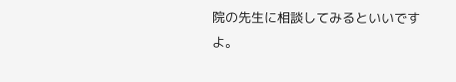院の先生に相談してみるといいですよ。